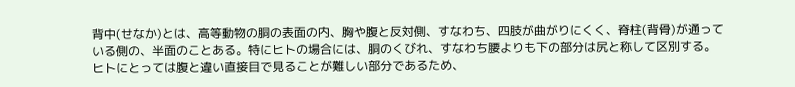背中(せなか)とは、高等動物の胴の表面の内、胸や腹と反対側、すなわち、四肢が曲がりにくく、脊柱(背骨)が通っている側の、半面のことある。特にヒトの場合には、胴のくびれ、すなわち腰よりも下の部分は尻と称して区別する。ヒトにとっては腹と違い直接目で見ることが難しい部分であるため、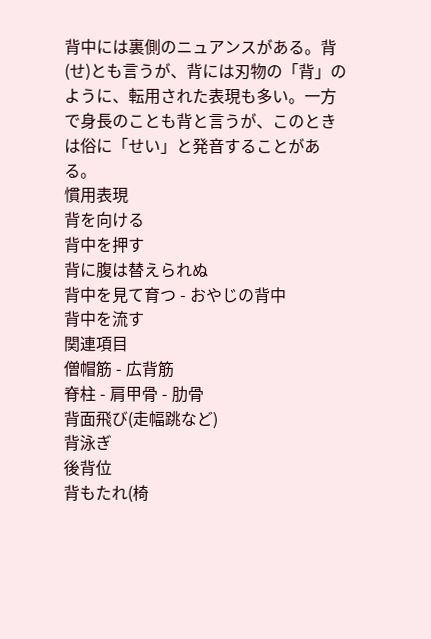背中には裏側のニュアンスがある。背(せ)とも言うが、背には刃物の「背」のように、転用された表現も多い。一方で身長のことも背と言うが、このときは俗に「せい」と発音することがある。
慣用表現
背を向ける
背中を押す
背に腹は替えられぬ
背中を見て育つ - おやじの背中
背中を流す
関連項目
僧帽筋 - 広背筋
脊柱 - 肩甲骨 - 肋骨
背面飛び(走幅跳など)
背泳ぎ
後背位
背もたれ(椅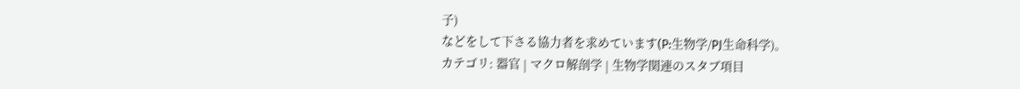子)
などをして下さる協力者を求めています(P:生物学/PJ生命科学)。
カテゴリ: 器官 | マクロ解剖学 | 生物学関連のスタブ項目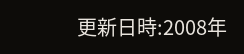更新日時:2008年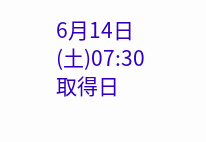6月14日(土)07:30
取得日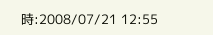時:2008/07/21 12:55